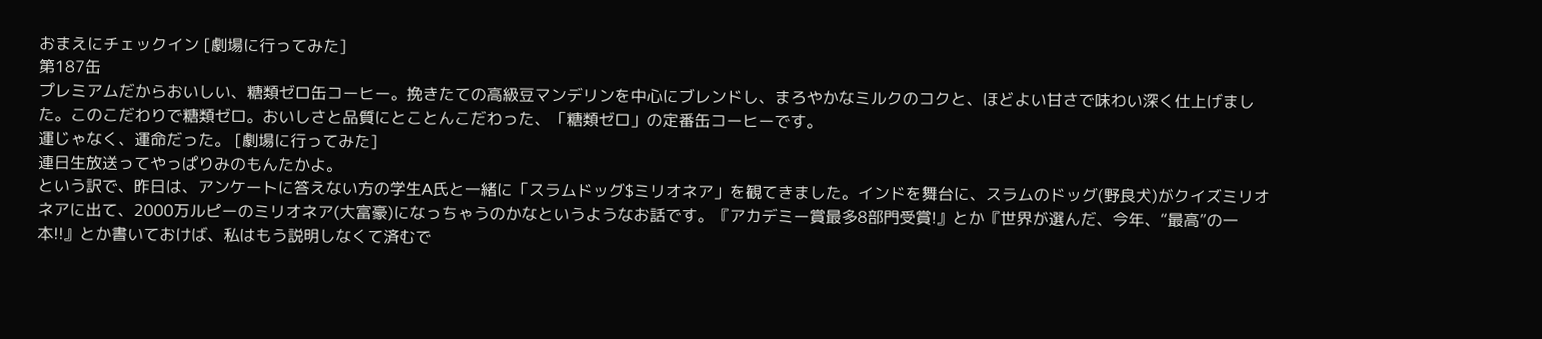おまえにチェックイン [劇場に行ってみた]
第187缶
プレミアムだからおいしい、糖類ゼロ缶コーヒー。挽きたての高級豆マンデリンを中心にブレンドし、まろやかなミルクのコクと、ほどよい甘さで味わい深く仕上げました。このこだわりで糖類ゼロ。おいしさと品質にとことんこだわった、「糖類ゼロ」の定番缶コーヒーです。
運じゃなく、運命だった。 [劇場に行ってみた]
連日生放送ってやっぱりみのもんたかよ。
という訳で、昨日は、アンケートに答えない方の学生A氏と一緒に「スラムドッグ$ミリオネア」を観てきました。インドを舞台に、スラムのドッグ(野良犬)がクイズミリオネアに出て、2000万ルピーのミリオネア(大富豪)になっちゃうのかなというようなお話です。『アカデミー賞最多8部門受賞!』とか『世界が選んだ、今年、“最高”の一本!!』とか書いておけば、私はもう説明しなくて済むで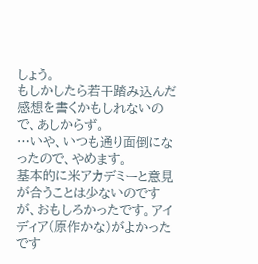しょう。
もしかしたら若干踏み込んだ感想を書くかもしれないので、あしからず。
…いや、いつも通り面倒になったので、やめます。
基本的に米アカデミーと意見が合うことは少ないのですが、おもしろかったです。アイディア(原作かな)がよかったです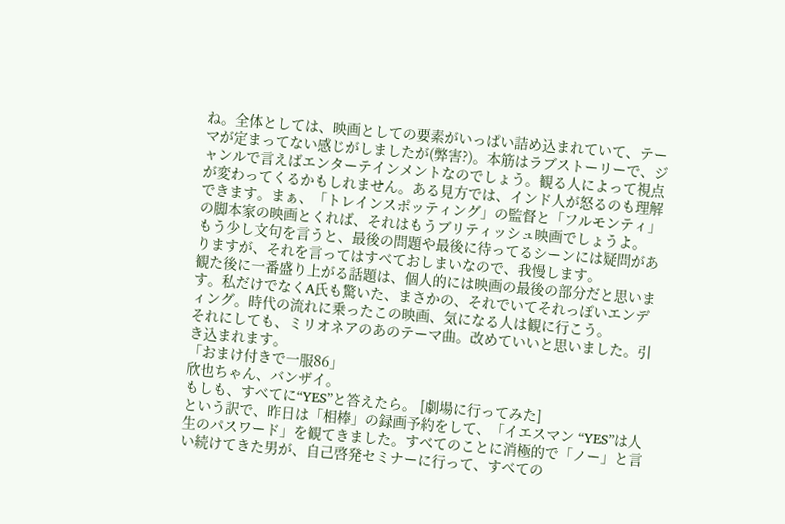ね。全体としては、映画としての要素がいっぱい詰め込まれていて、テーマが定まってない感じがしましたが(弊害?)。本筋はラブストーリーで、ジャンルで言えばエンターテインメントなのでしょう。観る人によって視点が変わってくるかもしれません。ある見方では、インド人が怒るのも理解できます。まぁ、「トレインスポッティング」の監督と「フルモンティ」の脚本家の映画とくれば、それはもうブリティッシュ映画でしょうよ。
もう少し文句を言うと、最後の問題や最後に待ってるシーンには疑問がありますが、それを言ってはすべておしまいなので、我慢します。
観た後に一番盛り上がる話題は、個人的には映画の最後の部分だと思います。私だけでなくA氏も驚いた、まさかの、それでいてそれっぽいエンディング。時代の流れに乗ったこの映画、気になる人は観に行こう。
それにしても、ミリオネアのあのテーマ曲。改めていいと思いました。引き込まれます。
「おまけ付きで一服86」
欣也ちゃん、バンザイ。
もしも、すべてに“YES”と答えたら。 [劇場に行ってみた]
という訳で、昨日は「相棒」の録画予約をして、「イエスマン “YES”は人生のパスワード」を観てきました。すべてのことに消極的で「ノー」と言い続けてきた男が、自己啓発セミナーに行って、すべての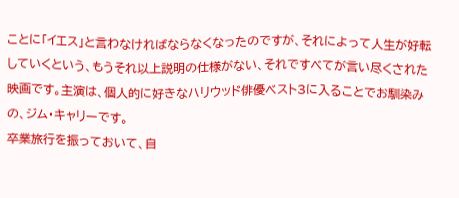ことに「イエス」と言わなければならなくなったのですが、それによって人生が好転していくという、もうそれ以上説明の仕様がない、それですべてが言い尽くされた映画です。主演は、個人的に好きなハリウッド俳優ベスト3に入ることでお馴染みの、ジム・キャリーです。
卒業旅行を振っておいて、自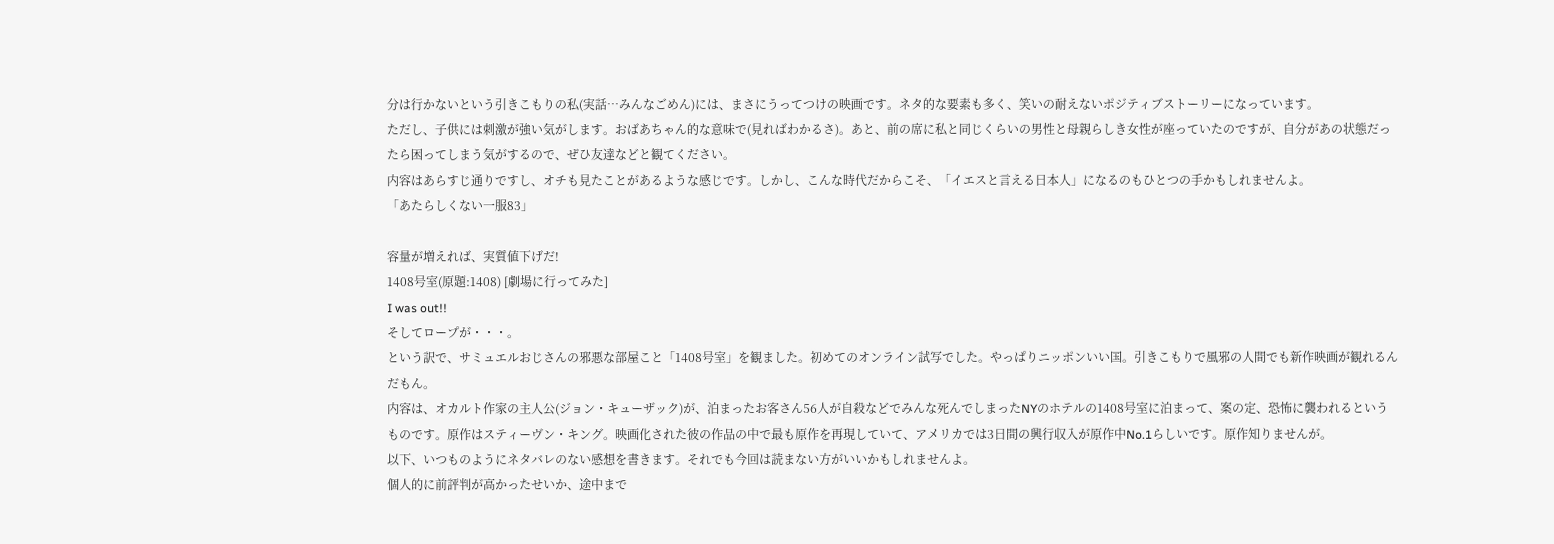分は行かないという引きこもりの私(実話…みんなごめん)には、まさにうってつけの映画です。ネタ的な要素も多く、笑いの耐えないポジティブストーリーになっています。
ただし、子供には刺激が強い気がします。おばあちゃん的な意味で(見ればわかるさ)。あと、前の席に私と同じくらいの男性と母親らしき女性が座っていたのですが、自分があの状態だったら困ってしまう気がするので、ぜひ友達などと観てください。
内容はあらすじ通りですし、オチも見たことがあるような感じです。しかし、こんな時代だからこそ、「イエスと言える日本人」になるのもひとつの手かもしれませんよ。
「あたらしくない一服83」

容量が増えれば、実質値下げだ!
1408号室(原題:1408) [劇場に行ってみた]
I was out!!
そしてロープが・・・。
という訳で、サミュエルおじさんの邪悪な部屋こと「1408号室」を観ました。初めてのオンライン試写でした。やっぱりニッポンいい国。引きこもりで風邪の人間でも新作映画が観れるんだもん。
内容は、オカルト作家の主人公(ジョン・キューザック)が、泊まったお客さん56人が自殺などでみんな死んでしまったNYのホテルの1408号室に泊まって、案の定、恐怖に襲われるというものです。原作はスティーヴン・キング。映画化された彼の作品の中で最も原作を再現していて、アメリカでは3日間の興行収入が原作中No.1らしいです。原作知りませんが。
以下、いつものようにネタバレのない感想を書きます。それでも今回は読まない方がいいかもしれませんよ。
個人的に前評判が高かったせいか、途中まで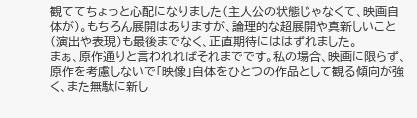観ててちょっと心配になりました(主人公の状態じゃなくて、映画自体が)。もちろん展開はありますが、論理的な超展開や真新しいこと(演出や表現)も最後までなく、正直期待にははずれました。
まぁ、原作通りと言われればそれまでです。私の場合、映画に限らず、原作を考慮しないで「映像」自体をひとつの作品として観る傾向が強く、また無駄に新し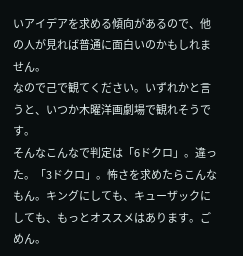いアイデアを求める傾向があるので、他の人が見れば普通に面白いのかもしれません。
なので己で観てください。いずれかと言うと、いつか木曜洋画劇場で観れそうです。
そんなこんなで判定は「6ドクロ」。違った。「3ドクロ」。怖さを求めたらこんなもん。キングにしても、キューザックにしても、もっとオススメはあります。ごめん。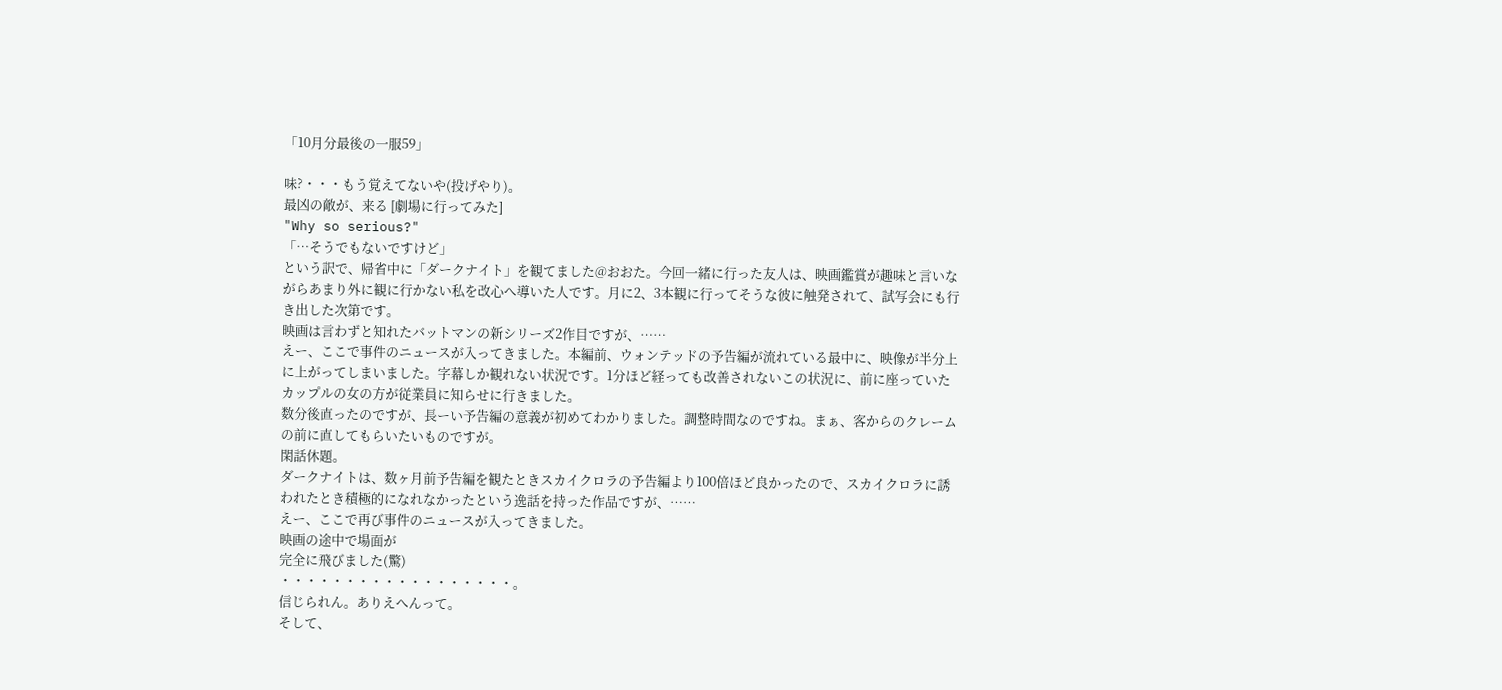「10月分最後の一服59」

味?・・・もう覚えてないや(投げやり)。
最凶の敵が、来る [劇場に行ってみた]
"Why so serious?"
「…そうでもないですけど」
という訳で、帰省中に「ダークナイト」を観てました@おおた。今回一緒に行った友人は、映画鑑賞が趣味と言いながらあまり外に観に行かない私を改心へ導いた人です。月に2、3本観に行ってそうな彼に触発されて、試写会にも行き出した次第です。
映画は言わずと知れたバットマンの新シリーズ2作目ですが、……
えー、ここで事件のニュースが入ってきました。本編前、ウォンテッドの予告編が流れている最中に、映像が半分上に上がってしまいました。字幕しか観れない状況です。1分ほど経っても改善されないこの状況に、前に座っていたカップルの女の方が従業員に知らせに行きました。
数分後直ったのですが、長ーい予告編の意義が初めてわかりました。調整時間なのですね。まぁ、客からのクレームの前に直してもらいたいものですが。
閑話休題。
ダークナイトは、数ヶ月前予告編を観たときスカイクロラの予告編より100倍ほど良かったので、スカイクロラに誘われたとき積極的になれなかったという逸話を持った作品ですが、……
えー、ここで再び事件のニュースが入ってきました。
映画の途中で場面が
完全に飛びました(驚)
・・・・・・・・・・・・・・・・・・。
信じられん。ありえへんって。
そして、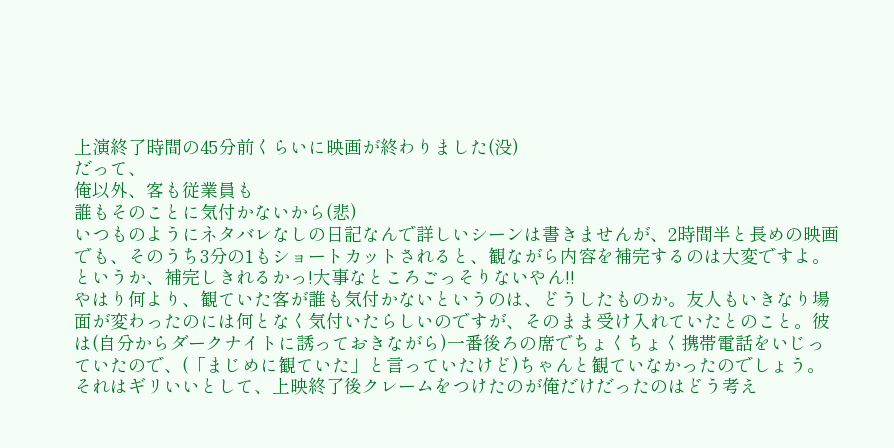上演終了時間の45分前くらいに映画が終わりました(没)
だって、
俺以外、客も従業員も
誰もそのことに気付かないから(悲)
いつものようにネタバレなしの日記なんで詳しいシーンは書きませんが、2時間半と長めの映画でも、そのうち3分の1もショートカットされると、観ながら内容を補完するのは大変ですよ。というか、補完しきれるかっ!大事なところごっそりないやん!!
やはり何より、観ていた客が誰も気付かないというのは、どうしたものか。友人もいきなり場面が変わったのには何となく気付いたらしいのですが、そのまま受け入れていたとのこと。彼は(自分からダークナイトに誘っておきながら)一番後ろの席でちょくちょく携帯電話をいじっていたので、(「まじめに観ていた」と言っていたけど)ちゃんと観ていなかったのでしょう。それはギリいいとして、上映終了後クレームをつけたのが俺だけだったのはどう考え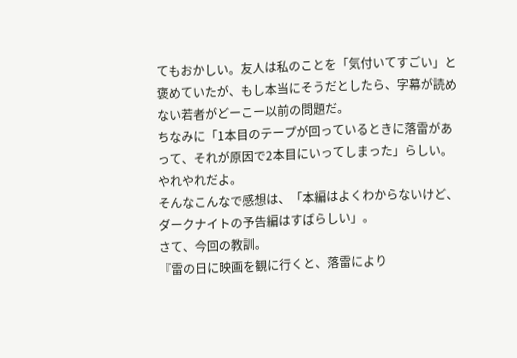てもおかしい。友人は私のことを「気付いてすごい」と褒めていたが、もし本当にそうだとしたら、字幕が読めない若者がどーこー以前の問題だ。
ちなみに「1本目のテープが回っているときに落雷があって、それが原因で2本目にいってしまった」らしい。やれやれだよ。
そんなこんなで感想は、「本編はよくわからないけど、ダークナイトの予告編はすばらしい」。
さて、今回の教訓。
『雷の日に映画を観に行くと、落雷により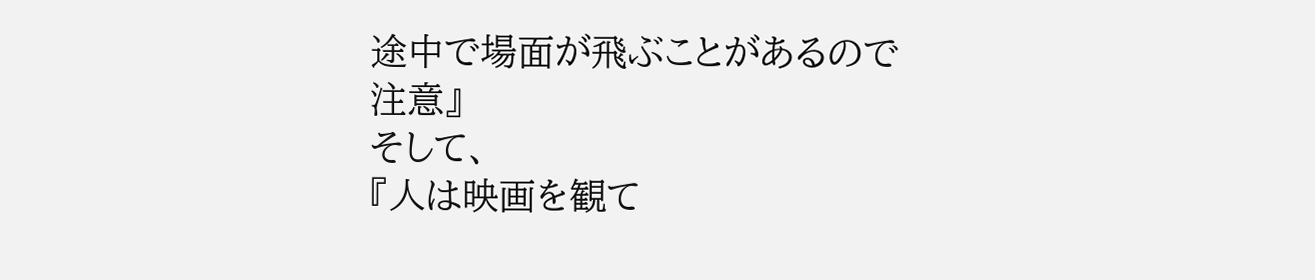途中で場面が飛ぶことがあるので注意』
そして、
『人は映画を観て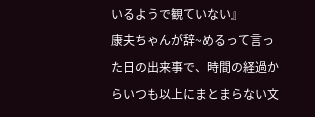いるようで観ていない』
康夫ちゃんが辞~めるって言った日の出来事で、時間の経過からいつも以上にまとまらない文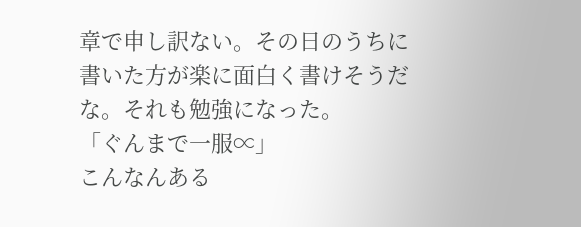章で申し訳ない。その日のうちに書いた方が楽に面白く書けそうだな。それも勉強になった。
「ぐんまで一服∝」
こんなんある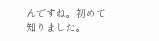んですね。初めて知りました。